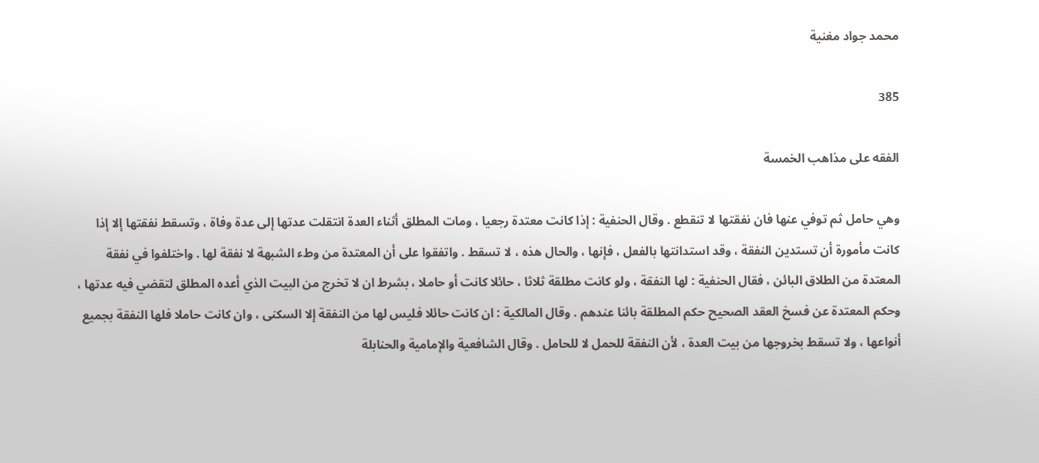محمد جواد مغنية

385

الفقه على مذاهب الخمسة

وهي حامل ثم توفي عنها فان نفقتها لا تنقطع . وقال الحنفية : إذا كانت معتدة رجعيا ، ومات المطلق أثناء العدة انتقلت عدتها إلى عدة وفاة ، وتسقط نفقتها إلا إذا كانت مأمورة أن تستدين النفقة ، وقد استدانتها بالفعل ، فإنها ، والحال هذه ، لا تسقط . واتفقوا على أن المعتدة من وطء الشبهة لا نفقة لها . واختلفوا في نفقة المعتدة من الطلاق البائن ، فقال الحنفية : لها النفقة ، ولو كانت مطلقة ثلاثا ، حائلا كانت أو حاملا ، بشرط ان لا تخرج من البيت الذي أعده المطلق لتقضي فيه عدتها ، وحكم المعتدة عن فسخ العقد الصحيح حكم المطلقة بائنا عندهم . وقال المالكية : ان كانت حائلا فليس لها من النفقة إلا السكنى ، وان كانت حاملا فلها النفقة بجميع أنواعها ، ولا تسقط بخروجها من بيت العدة ، لأن النفقة للحمل لا للحامل . وقال الشافعية والإمامية والحنابلة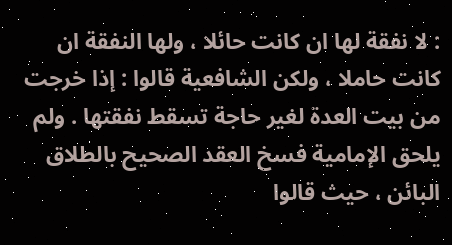: لا نفقة لها ان كانت حائلا ، ولها النفقة ان كانت حاملا ، ولكن الشافعية قالوا : إذا خرجت من بيت العدة لغير حاجة تسقط نفقتها . ولم يلحق الإمامية فسخ العقد الصحيح بالطلاق البائن ، حيث قالوا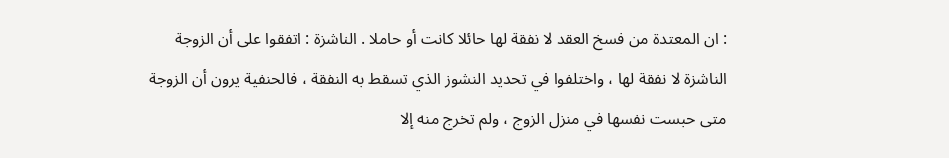: ان المعتدة من فسخ العقد لا نفقة لها حائلا كانت أو حاملا . الناشزة : اتفقوا على أن الزوجة الناشزة لا نفقة لها ، واختلفوا في تحديد النشوز الذي تسقط به النفقة ، فالحنفية يرون أن الزوجة متى حبست نفسها في منزل الزوج ، ولم تخرج منه إلا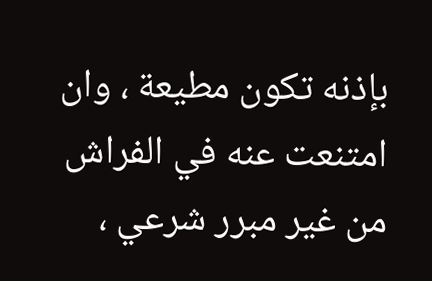بإذنه تكون مطيعة ، وان امتنعت عنه في الفراش من غير مبرر شرعي ،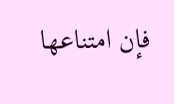فإن امتناعها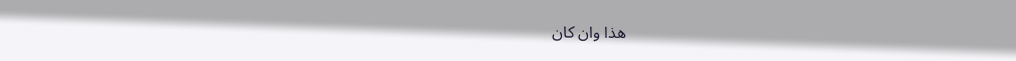هذا وان كان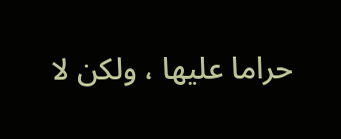حراما عليها ، ولكن لا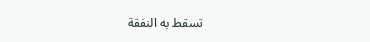تسقط به النفقة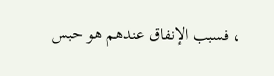، فسبب الإنفاق عندهم هو حبس